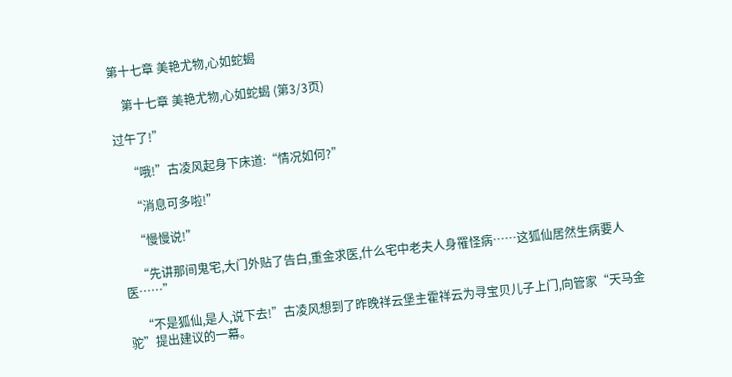第十七章 美艳尤物,心如蛇蝎

    第十七章 美艳尤物,心如蛇蝎 (第3/3页)

过午了!”

    “哦!”古凌风起身下床道:“情况如何?”

    “消息可多啦!”

    “慢慢说!”

    “先讲那间鬼宅,大门外贴了告白,重金求医,什么宅中老夫人身罹怪病……这狐仙居然生病要人医……”

    “不是狐仙,是人,说下去!”古凌风想到了昨晚祥云堡主霍祥云为寻宝贝儿子上门,向管家“天马金驼”提出建议的一幕。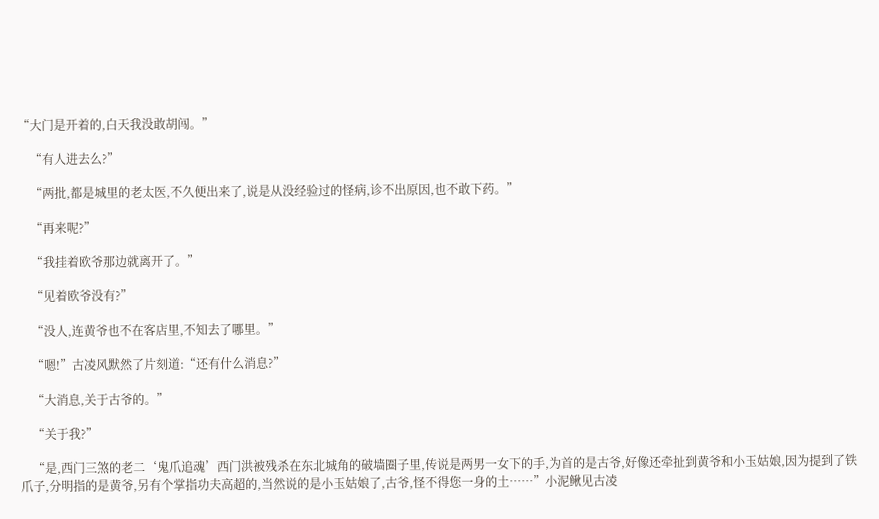“大门是开着的,白天我没敢胡闯。”

    “有人进去么?”

    “两批,都是城里的老太医,不久便出来了,说是从没经验过的怪病,诊不出原因,也不敢下药。”

    “再来呢?”

    “我挂着欧爷那边就离开了。”

    “见着欧爷没有?”

    “没人,连黄爷也不在客店里,不知去了哪里。”

    “嗯!”古凌风默然了片刻道:“还有什么消息?”

    “大消息,关于古爷的。”

    “关于我?”

    “是,西门三煞的老二‘鬼爪追魂’西门洪被残杀在东北城角的破墙圈子里,传说是两男一女下的手,为首的是古爷,好像还牵扯到黄爷和小玉姑娘,因为提到了铁爪子,分明指的是黄爷,另有个掌指功夫高超的,当然说的是小玉姑娘了,古爷,怪不得您一身的土……”小泥鳅见古凌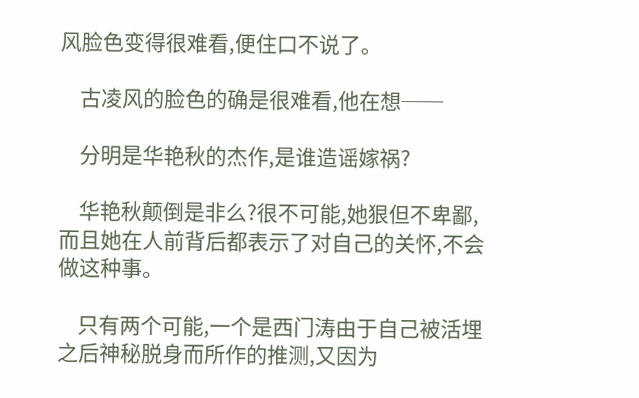风脸色变得很难看,便住口不说了。

    古凌风的脸色的确是很难看,他在想──

    分明是华艳秋的杰作,是谁造谣嫁祸?

    华艳秋颠倒是非么?很不可能,她狠但不卑鄙,而且她在人前背后都表示了对自己的关怀,不会做这种事。

    只有两个可能,一个是西门涛由于自己被活埋之后神秘脱身而所作的推测,又因为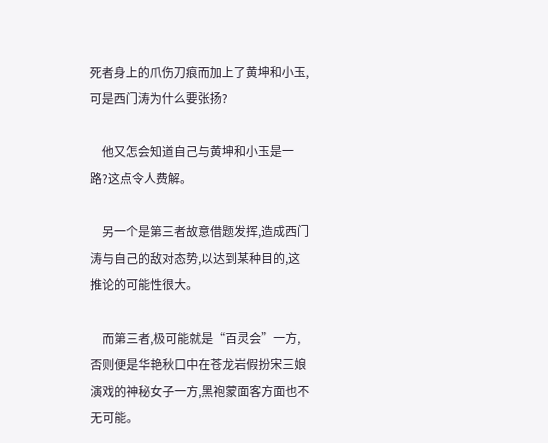死者身上的爪伤刀痕而加上了黄坤和小玉,可是西门涛为什么要张扬?

    他又怎会知道自己与黄坤和小玉是一路?这点令人费解。

    另一个是第三者故意借题发挥,造成西门涛与自己的敌对态势,以达到某种目的,这推论的可能性很大。

    而第三者,极可能就是“百灵会”一方,否则便是华艳秋口中在苍龙岩假扮宋三娘演戏的神秘女子一方,黑袍蒙面客方面也不无可能。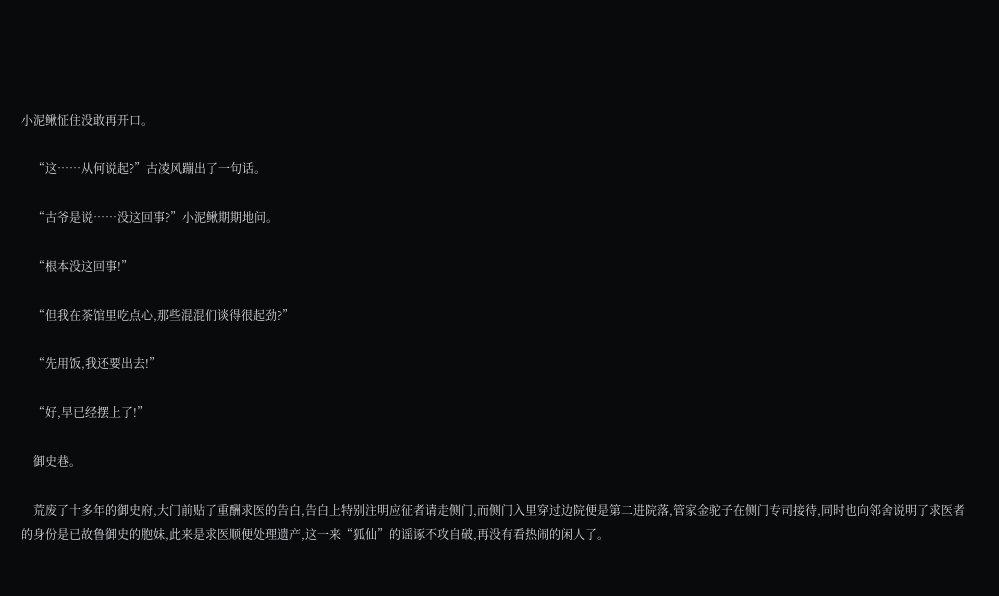小泥鳅怔住没敢再开口。

    “这……从何说起?”古凌风蹦出了一句话。

    “古爷是说……没这回事?”小泥鳅期期地问。

    “根本没这回事!”

    “但我在茶馆里吃点心,那些混混们谈得很起劲?”

    “先用饭,我还要出去!”

    “好,早已经摆上了!”

    御史巷。

    荒废了十多年的御史府,大门前贴了重酬求医的告白,告白上特别注明应征者请走侧门,而侧门入里穿过边院便是第二进院落,管家金驼子在侧门专司接待,同时也向邻舍说明了求医者的身份是已故鲁御史的胞妹,此来是求医顺便处理遗产,这一来“狐仙”的谣诼不攻自破,再没有看热闹的闲人了。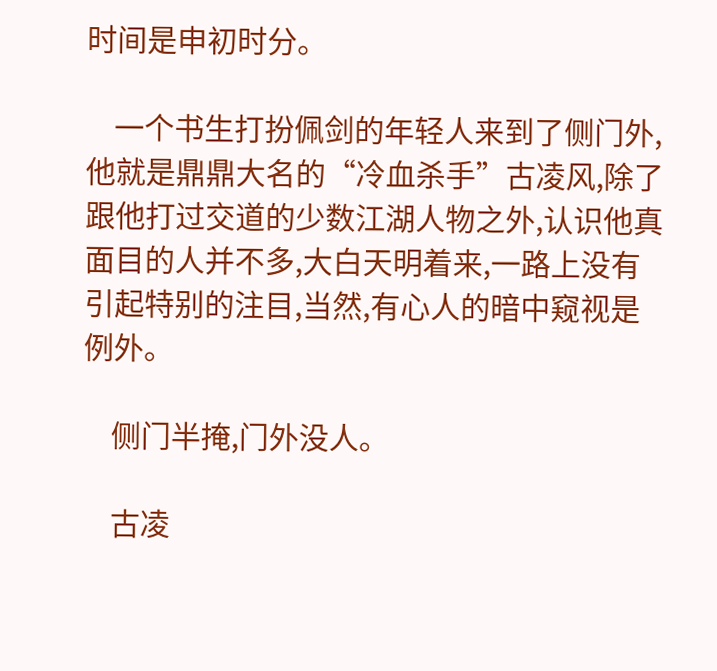时间是申初时分。

    一个书生打扮佩剑的年轻人来到了侧门外,他就是鼎鼎大名的“冷血杀手”古凌风,除了跟他打过交道的少数江湖人物之外,认识他真面目的人并不多,大白天明着来,一路上没有引起特别的注目,当然,有心人的暗中窥视是例外。

    侧门半掩,门外没人。

    古凌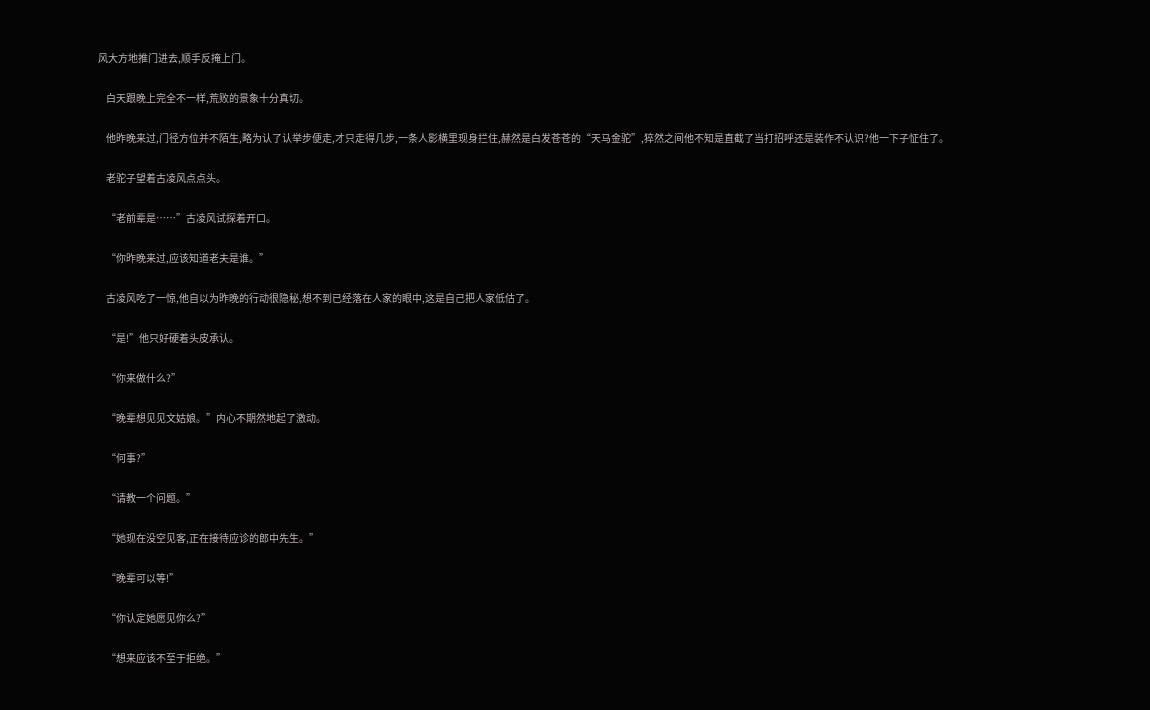风大方地推门进去,顺手反掩上门。

    白天跟晚上完全不一样,荒败的景象十分真切。

    他昨晚来过,门径方位并不陌生,略为认了认举步便走,才只走得几步,一条人影横里现身拦住,赫然是白发苍苍的“天马金驼”,猝然之间他不知是直截了当打招呼还是装作不认识?他一下子怔住了。

    老驼子望着古凌风点点头。

    “老前辈是……”古凌风试探着开口。

    “你昨晚来过,应该知道老夫是谁。”

    古凌风吃了一惊,他自以为昨晚的行动很隐秘,想不到已经落在人家的眼中,这是自己把人家低估了。

    “是!”他只好硬着头皮承认。

    “你来做什么?”

    “晚辈想见见文姑娘。”内心不期然地起了激动。

    “何事?”

    “请教一个问题。”

    “她现在没空见客,正在接待应诊的郎中先生。”

    “晚辈可以等!”

    “你认定她愿见你么?”

    “想来应该不至于拒绝。”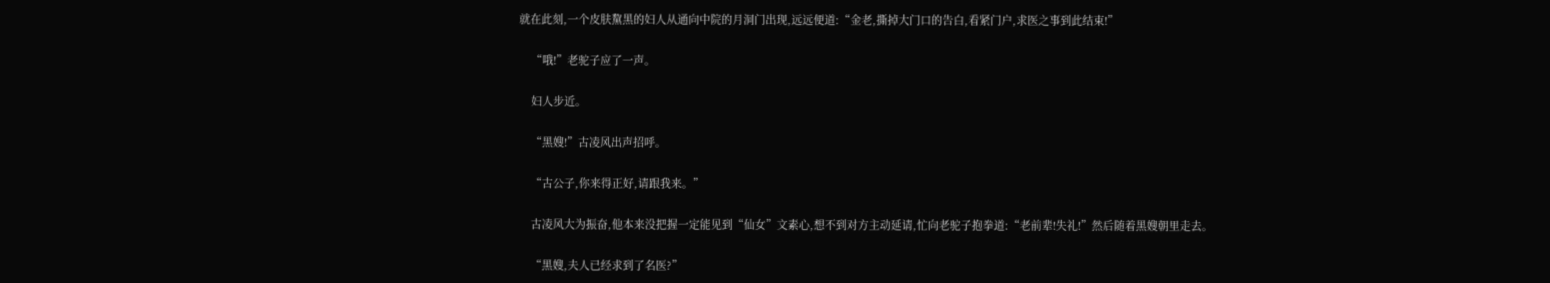就在此刻,一个皮肤黧黑的妇人从通向中院的月洞门出现,远远便道:“金老,撕掉大门口的告白,看紧门户,求医之事到此结束!”

    “哦!”老驼子应了一声。

    妇人步近。

    “黑嫂!”古凌风出声招呼。

    “古公子,你来得正好,请跟我来。”

    古凌风大为振奋,他本来没把握一定能见到“仙女”文素心,想不到对方主动延请,忙向老驼子抱拳道:“老前辈!失礼!”然后随着黑嫂朝里走去。

    “黑嫂,夫人已经求到了名医?”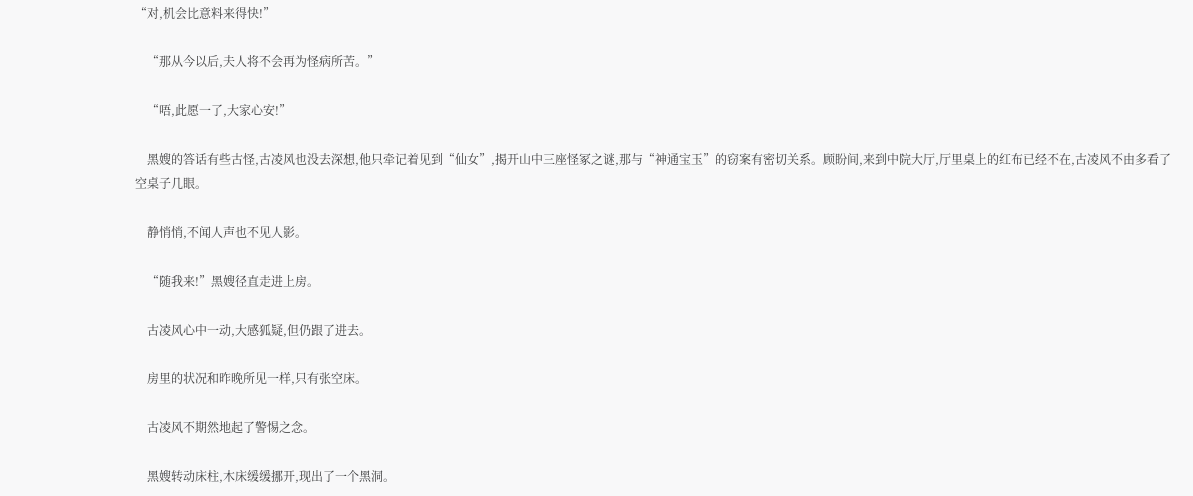“对,机会比意料来得快!”

    “那从今以后,夫人将不会再为怪病所苦。”

    “唔,此愿一了,大家心安!”

    黑嫂的答话有些古怪,古凌风也没去深想,他只牵记着见到“仙女”,揭开山中三座怪冢之谜,那与“神通宝玉”的窃案有密切关系。顾盼间,来到中院大厅,厅里桌上的红布已经不在,古凌风不由多看了空桌子几眼。

    静悄悄,不闻人声也不见人影。

    “随我来!”黑嫂径直走进上房。

    古凌风心中一动,大感狐疑,但仍跟了进去。

    房里的状况和昨晚所见一样,只有张空床。

    古凌风不期然地起了警惕之念。

    黑嫂转动床柱,木床缓缓挪开,现出了一个黑洞。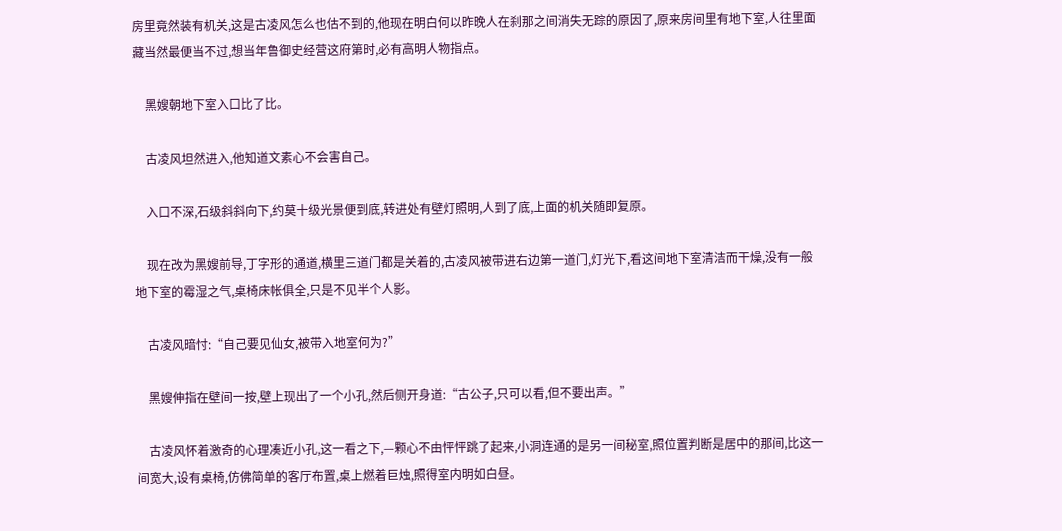房里竟然装有机关,这是古凌风怎么也估不到的,他现在明白何以昨晚人在刹那之间消失无踪的原因了,原来房间里有地下室,人往里面藏当然最便当不过,想当年鲁御史经营这府第时,必有高明人物指点。

    黑嫂朝地下室入口比了比。

    古凌风坦然进入,他知道文素心不会害自己。

    入口不深,石级斜斜向下,约莫十级光景便到底,转进处有壁灯照明,人到了底,上面的机关随即复原。

    现在改为黑嫂前导,丁字形的通道,横里三道门都是关着的,古凌风被带进右边第一道门,灯光下,看这间地下室清洁而干燥,没有一般地下室的霉湿之气,桌椅床帐俱全,只是不见半个人影。

    古凌风暗忖:“自己要见仙女,被带入地室何为?”

    黑嫂伸指在壁间一按,壁上现出了一个小孔,然后侧开身道:“古公子,只可以看,但不要出声。”

    古凌风怀着激奇的心理凑近小孔,这一看之下,—颗心不由怦怦跳了起来,小洞连通的是另一间秘室,照位置判断是居中的那间,比这一间宽大,设有桌椅,仿佛简单的客厅布置,桌上燃着巨烛,照得室内明如白昼。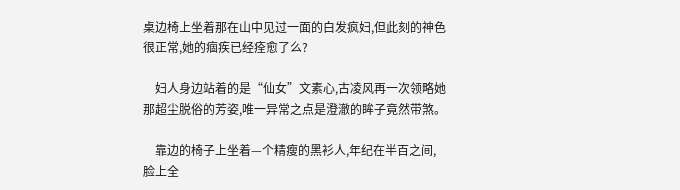桌边椅上坐着那在山中见过一面的白发疯妇,但此刻的神色很正常,她的痼疾已经痊愈了么?

    妇人身边站着的是“仙女”文素心,古凌风再一次领略她那超尘脱俗的芳姿,唯一异常之点是澄澈的眸子竟然带煞。

    靠边的椅子上坐着—个精瘦的黑衫人,年纪在半百之间,脸上全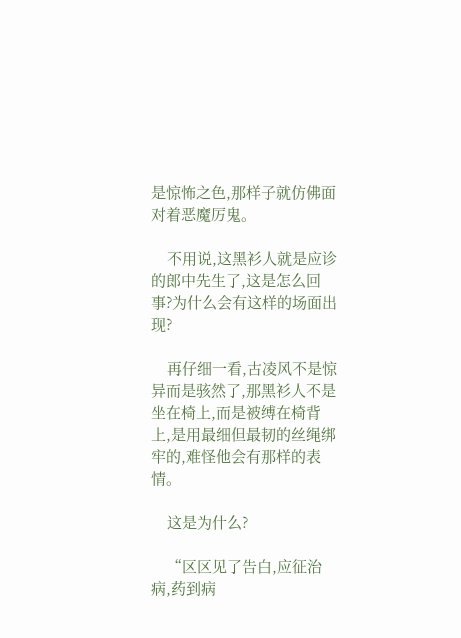是惊怖之色,那样子就仿佛面对着恶魔厉鬼。

    不用说,这黑衫人就是应诊的郎中先生了,这是怎么回事?为什么会有这样的场面出现?

    再仔细一看,古凌风不是惊异而是骇然了,那黑衫人不是坐在椅上,而是被缚在椅背上,是用最细但最韧的丝绳绑牢的,难怪他会有那样的表情。

    这是为什么?

    “区区见了告白,应征治病,药到病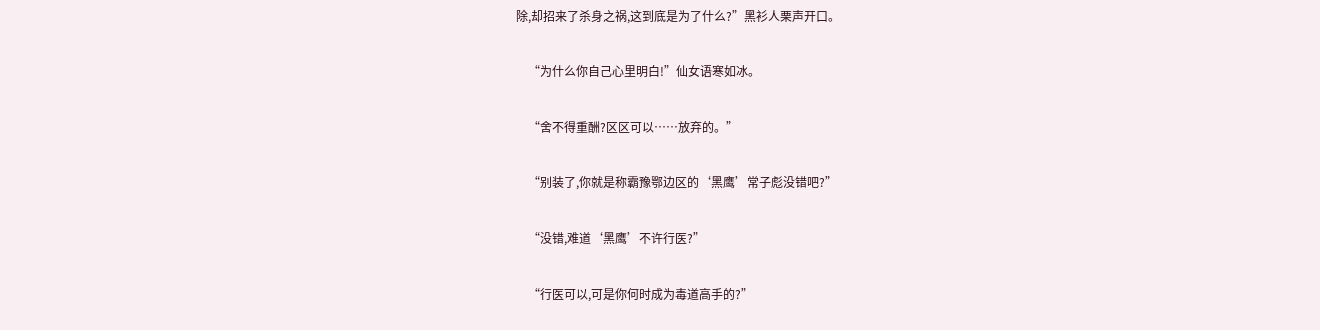除,却招来了杀身之祸,这到底是为了什么?”黑衫人栗声开口。

    “为什么你自己心里明白!”仙女语寒如冰。

    “舍不得重酬?区区可以……放弃的。”

    “别装了,你就是称霸豫鄂边区的‘黑鹰’常子彪没错吧?”

    “没错,难道‘黑鹰’不许行医?”

    “行医可以,可是你何时成为毒道高手的?”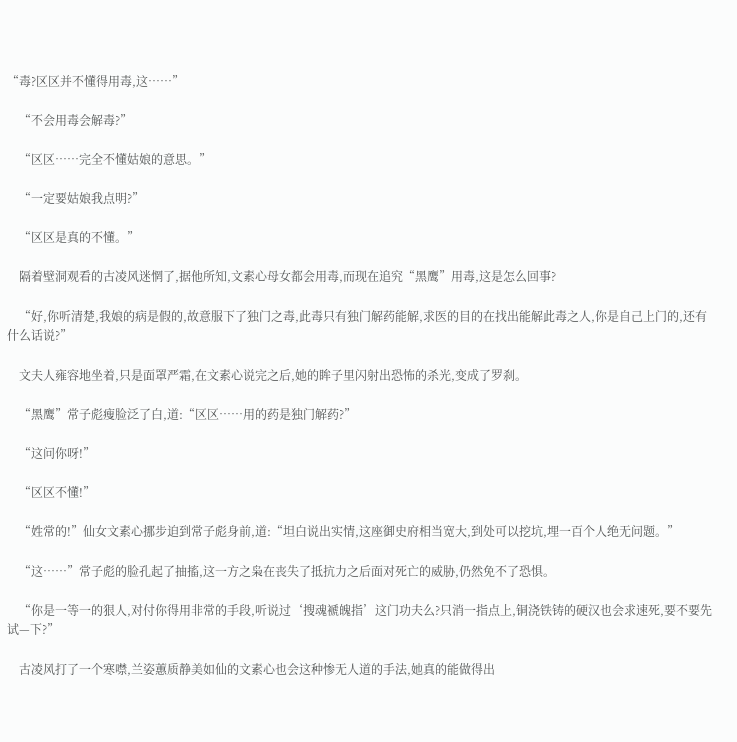“毒?区区并不懂得用毒,这……”

    “不会用毒会解毒?”

    “区区……完全不懂姑娘的意思。”

    “一定要姑娘我点明?”

    “区区是真的不懂。”

    隔着壁洞观看的古凌风迷惘了,据他所知,文素心母女都会用毒,而现在追究“黑鹰”用毒,这是怎么回事?

    “好,你听清楚,我娘的病是假的,故意服下了独门之毒,此毒只有独门解药能解,求医的目的在找出能解此毒之人,你是自己上门的,还有什么话说?”

    文夫人雍容地坐着,只是面罩严霜,在文素心说完之后,她的眸子里闪射出恐怖的杀光,变成了罗刹。

    “黑鹰”常子彪瘦脸泛了白,道:“区区……用的药是独门解药?”

    “这问你呀!”

    “区区不懂!”

    “姓常的!”仙女文素心挪步迫到常子彪身前,道:“坦白说出实情,这座御史府相当宽大,到处可以挖坑,埋一百个人绝无问题。”

    “这……”常子彪的脸孔起了抽搐,这一方之枭在丧失了抵抗力之后面对死亡的威胁,仍然免不了恐惧。

    “你是一等一的狠人,对付你得用非常的手段,听说过‘搜魂褫魄指’这门功夫么?只消一指点上,铜浇铁铸的硬汉也会求速死,要不要先试—下?”

    古凌风打了一个寒噤,兰姿蕙质静美如仙的文素心也会这种惨无人道的手法,她真的能做得出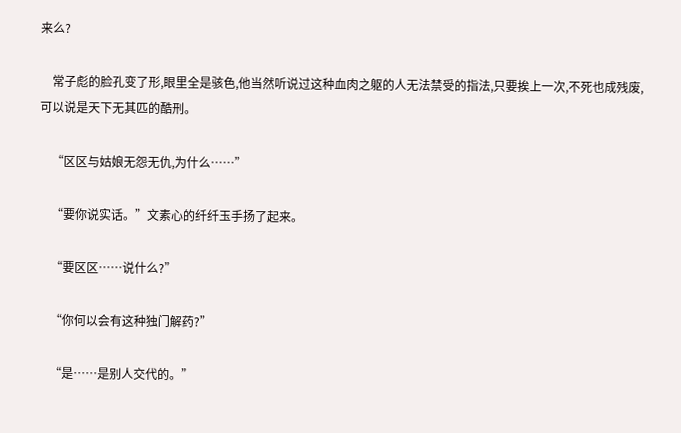来么?

    常子彪的脸孔变了形,眼里全是骇色,他当然听说过这种血肉之躯的人无法禁受的指法,只要挨上一次,不死也成残废,可以说是天下无其匹的酷刑。

    “区区与姑娘无怨无仇,为什么……”

    “要你说实话。”文素心的纤纤玉手扬了起来。

    “要区区……说什么?”

    “你何以会有这种独门解药?”

    “是……是别人交代的。”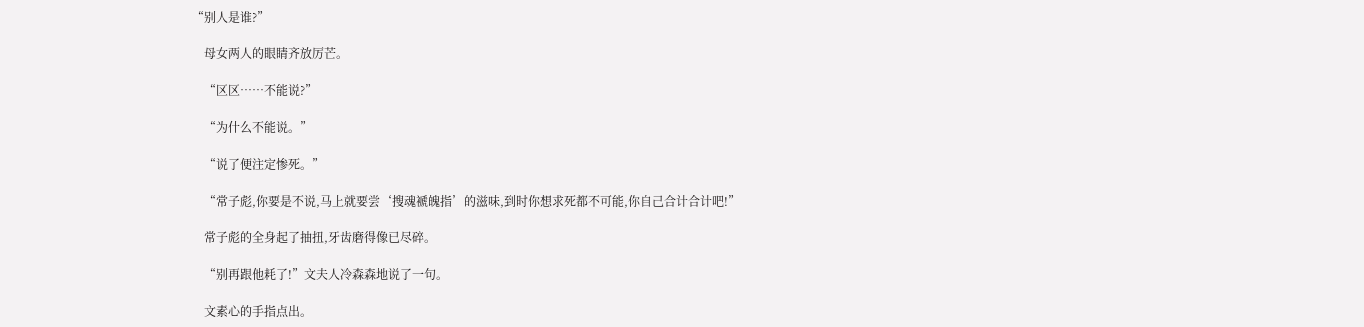“别人是谁?”

    母女两人的眼睛齐放厉芒。

    “区区……不能说?”

    “为什么不能说。”

    “说了便注定惨死。”

    “常子彪,你要是不说,马上就要尝‘搜魂褫魄指’的滋味,到时你想求死都不可能,你自己合计合计吧!”

    常子彪的全身起了抽扭,牙齿磨得像已尽碎。

    “别再跟他耗了!”文夫人冷森森地说了一句。

    文素心的手指点出。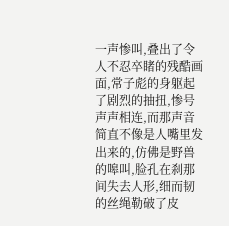一声惨叫,叠出了令人不忍卒睹的残酷画面,常子彪的身躯起了剧烈的抽扭,惨号声声相连,而那声音简直不像是人嘴里发出来的,仿佛是野兽的嗥叫,脸孔在刹那间失去人形,细而韧的丝绳勒破了皮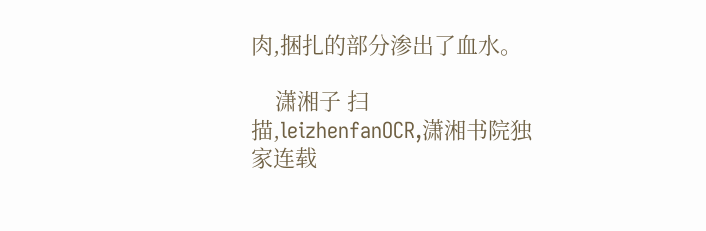肉,捆扎的部分渗出了血水。

    潇湘子 扫描,leizhenfanOCR,潇湘书院独家连载